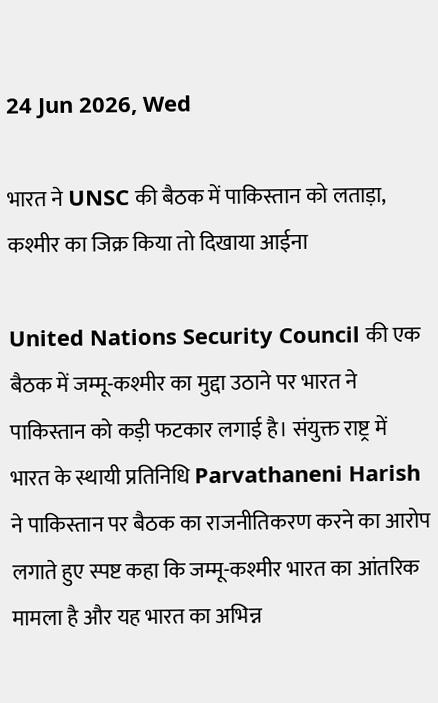24 Jun 2026, Wed

भारत ने UNSC की बैठक में पाकिस्तान को लताड़ा, कश्मीर का जिक्र किया तो दिखाया आईना

United Nations Security Council की एक बैठक में जम्मू-कश्मीर का मुद्दा उठाने पर भारत ने पाकिस्तान को कड़ी फटकार लगाई है। संयुक्त राष्ट्र में भारत के स्थायी प्रतिनिधि Parvathaneni Harish ने पाकिस्तान पर बैठक का राजनीतिकरण करने का आरोप लगाते हुए स्पष्ट कहा कि जम्मू-कश्मीर भारत का आंतरिक मामला है और यह भारत का अभिन्न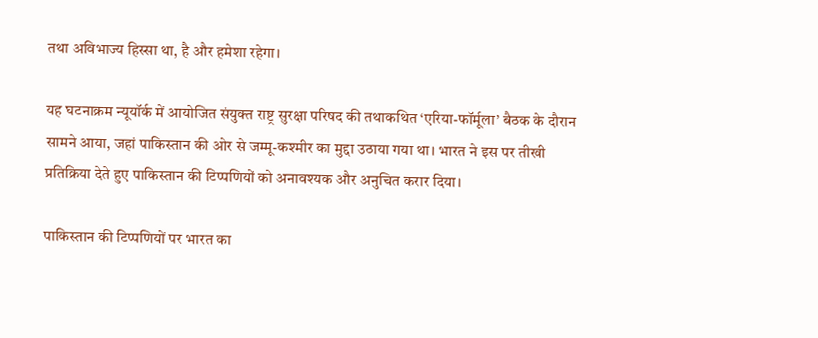तथा अविभाज्य हिस्सा था, है और हमेशा रहेगा।

यह घटनाक्रम न्यूयॉर्क में आयोजित संयुक्त राष्ट्र सुरक्षा परिषद की तथाकथित ‘एरिया-फॉर्मूला’ बैठक के दौरान सामने आया, जहां पाकिस्तान की ओर से जम्मू-कश्मीर का मुद्दा उठाया गया था। भारत ने इस पर तीखी प्रतिक्रिया देते हुए पाकिस्तान की टिप्पणियों को अनावश्यक और अनुचित करार दिया।

पाकिस्तान की टिप्पणियों पर भारत का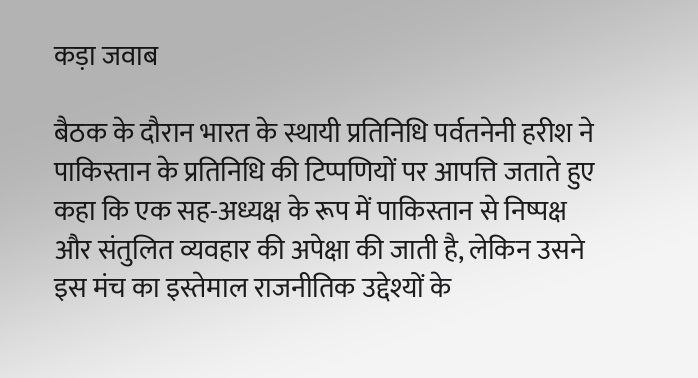कड़ा जवाब

बैठक के दौरान भारत के स्थायी प्रतिनिधि पर्वतनेनी हरीश ने पाकिस्तान के प्रतिनिधि की टिप्पणियों पर आपत्ति जताते हुए कहा कि एक सह-अध्यक्ष के रूप में पाकिस्तान से निष्पक्ष और संतुलित व्यवहार की अपेक्षा की जाती है, लेकिन उसने इस मंच का इस्तेमाल राजनीतिक उद्देश्यों के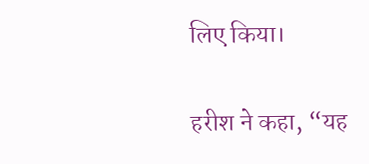लिए किया।

हरीश ने कहा, “यह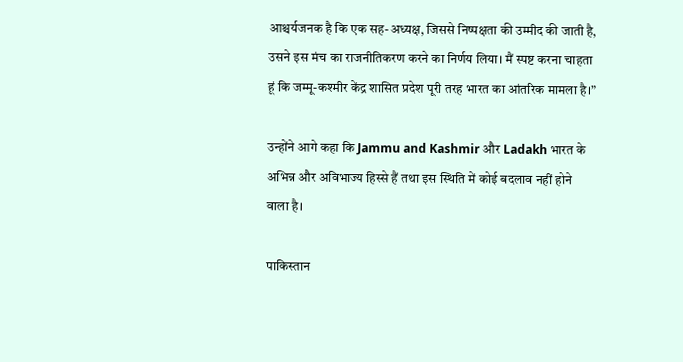आश्चर्यजनक है कि एक सह-अध्यक्ष, जिससे निष्पक्षता की उम्मीद की जाती है, उसने इस मंच का राजनीतिकरण करने का निर्णय लिया। मैं स्पष्ट करना चाहता हूं कि जम्मू-कश्मीर केंद्र शासित प्रदेश पूरी तरह भारत का आंतरिक मामला है।”

उन्होंने आगे कहा कि Jammu and Kashmir और Ladakh भारत के अभिन्न और अविभाज्य हिस्से हैं तथा इस स्थिति में कोई बदलाव नहीं होने वाला है।

पाकिस्तान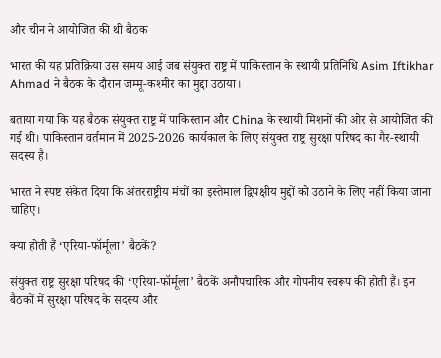और चीन ने आयोजित की थी बैठक

भारत की यह प्रतिक्रिया उस समय आई जब संयुक्त राष्ट्र में पाकिस्तान के स्थायी प्रतिनिधि Asim Iftikhar Ahmad ने बैठक के दौरान जम्मू-कश्मीर का मुद्दा उठाया।

बताया गया कि यह बैठक संयुक्त राष्ट्र में पाकिस्तान और China के स्थायी मिशनों की ओर से आयोजित की गई थी। पाकिस्तान वर्तमान में 2025-2026 कार्यकाल के लिए संयुक्त राष्ट्र सुरक्षा परिषद का गैर-स्थायी सदस्य है।

भारत ने स्पष्ट संकेत दिया कि अंतरराष्ट्रीय मंचों का इस्तेमाल द्विपक्षीय मुद्दों को उठाने के लिए नहीं किया जाना चाहिए।

क्या होती हैं ‘एरिया-फॉर्मूला’ बैठकें?

संयुक्त राष्ट्र सुरक्षा परिषद की ‘एरिया-फॉर्मूला’ बैठकें अनौपचारिक और गोपनीय स्वरूप की होती हैं। इन बैठकों में सुरक्षा परिषद के सदस्य और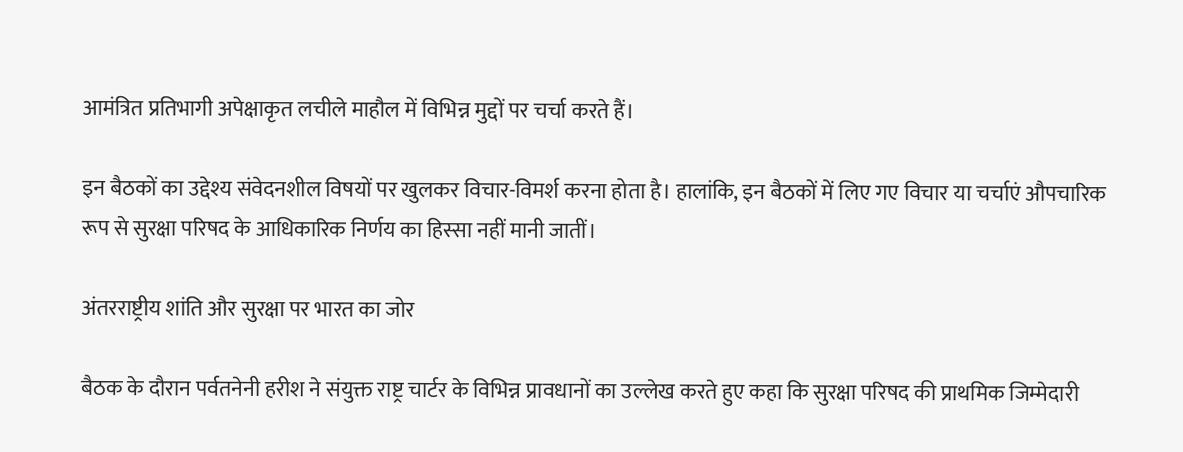आमंत्रित प्रतिभागी अपेक्षाकृत लचीले माहौल में विभिन्न मुद्दों पर चर्चा करते हैं।

इन बैठकों का उद्देश्य संवेदनशील विषयों पर खुलकर विचार-विमर्श करना होता है। हालांकि, इन बैठकों में लिए गए विचार या चर्चाएं औपचारिक रूप से सुरक्षा परिषद के आधिकारिक निर्णय का हिस्सा नहीं मानी जातीं।

अंतरराष्ट्रीय शांति और सुरक्षा पर भारत का जोर

बैठक के दौरान पर्वतनेनी हरीश ने संयुक्त राष्ट्र चार्टर के विभिन्न प्रावधानों का उल्लेख करते हुए कहा कि सुरक्षा परिषद की प्राथमिक जिम्मेदारी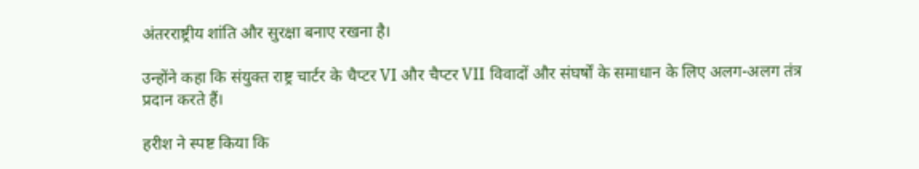अंतरराष्ट्रीय शांति और सुरक्षा बनाए रखना है।

उन्होंने कहा कि संयुक्त राष्ट्र चार्टर के चैप्टर VI और चैप्टर VII विवादों और संघर्षों के समाधान के लिए अलग-अलग तंत्र प्रदान करते हैं।

हरीश ने स्पष्ट किया कि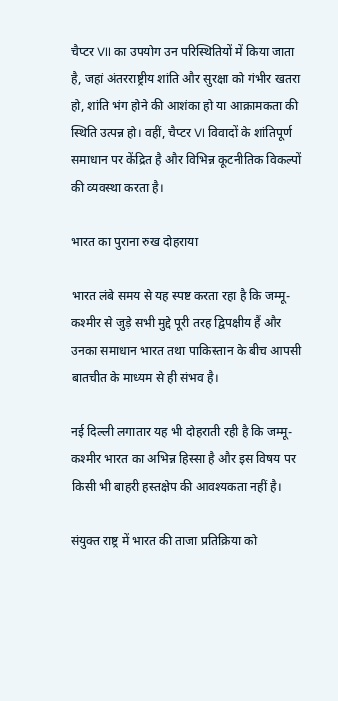चैप्टर VII का उपयोग उन परिस्थितियों में किया जाता है, जहां अंतरराष्ट्रीय शांति और सुरक्षा को गंभीर खतरा हो, शांति भंग होने की आशंका हो या आक्रामकता की स्थिति उत्पन्न हो। वहीं, चैप्टर VI विवादों के शांतिपूर्ण समाधान पर केंद्रित है और विभिन्न कूटनीतिक विकल्पों की व्यवस्था करता है।

भारत का पुराना रुख दोहराया

भारत लंबे समय से यह स्पष्ट करता रहा है कि जम्मू-कश्मीर से जुड़े सभी मुद्दे पूरी तरह द्विपक्षीय हैं और उनका समाधान भारत तथा पाकिस्तान के बीच आपसी बातचीत के माध्यम से ही संभव है।

नई दिल्ली लगातार यह भी दोहराती रही है कि जम्मू-कश्मीर भारत का अभिन्न हिस्सा है और इस विषय पर किसी भी बाहरी हस्तक्षेप की आवश्यकता नहीं है।

संयुक्त राष्ट्र में भारत की ताजा प्रतिक्रिया को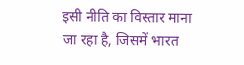इसी नीति का विस्तार माना जा रहा है, जिसमें भारत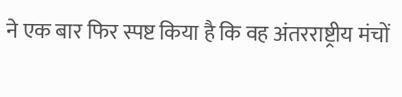ने एक बार फिर स्पष्ट किया है कि वह अंतरराष्ट्रीय मंचों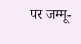पर जम्मू-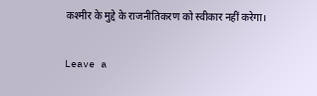कश्मीर के मुद्दे के राजनीतिकरण को स्वीकार नहीं करेगा।

Leave a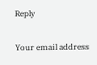Reply

Your email address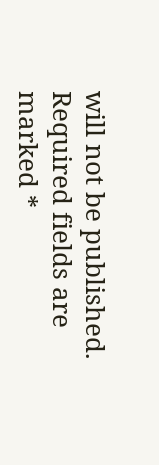will not be published. Required fields are marked *